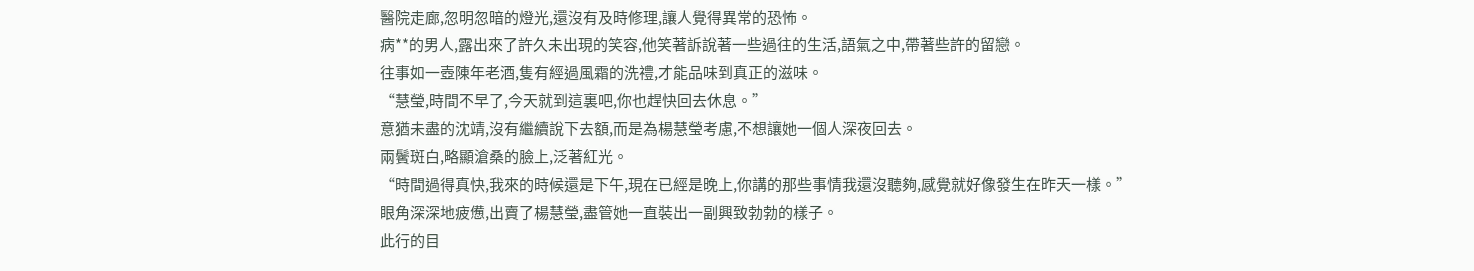醫院走廊,忽明忽暗的燈光,還沒有及時修理,讓人覺得異常的恐怖。
病**的男人,露出來了許久未出現的笑容,他笑著訴說著一些過往的生活,語氣之中,帶著些許的留戀。
往事如一壺陳年老酒,隻有經過風霜的洗禮,才能品味到真正的滋味。
“慧瑩,時間不早了,今天就到這裏吧,你也趕快回去休息。”
意猶未盡的沈靖,沒有繼續說下去額,而是為楊慧瑩考慮,不想讓她一個人深夜回去。
兩鬢斑白,略顯滄桑的臉上,泛著紅光。
“時間過得真快,我來的時候還是下午,現在已經是晚上,你講的那些事情我還沒聽夠,感覺就好像發生在昨天一樣。”
眼角深深地疲憊,出賣了楊慧瑩,盡管她一直裝出一副興致勃勃的樣子。
此行的目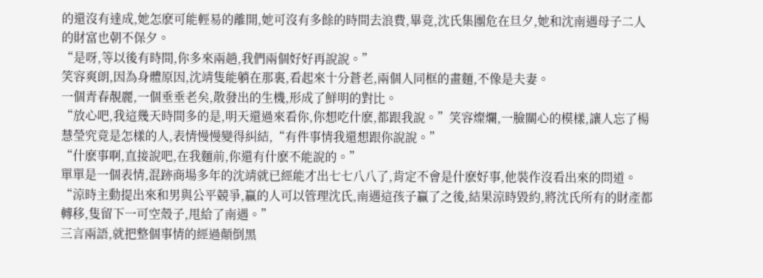的還沒有達成,她怎麽可能輕易的離開,她可沒有多餘的時間去浪費,畢竟,沈氏集團危在旦夕,她和沈南遇母子二人的財富也朝不保夕。
“是呀,等以後有時間,你多來兩趟,我們兩個好好再說說。”
笑容爽朗,因為身體原因,沈靖隻能躺在那裏,看起來十分蒼老,兩個人同框的畫麵,不像是夫妻。
一個青春靚麗,一個垂垂老矣,散發出的生機,形成了鮮明的對比。
“放心吧,我這幾天時間多的是,明天還過來看你,你想吃什麽,都跟我說。”笑容燦爛,一臉關心的模樣,讓人忘了楊慧瑩究竟是怎樣的人,表情慢慢變得糾結,“有件事情我還想跟你說說。”
“什麽事啊,直接說吧,在我麵前,你還有什麽不能說的。”
單單是一個表情,混跡商場多年的沈靖就已經能才出七七八八了,肯定不會是什麽好事,他裝作沒看出來的問道。
“涼時主動提出來和男與公平競爭,贏的人可以管理沈氏,南遇這孩子贏了之後,結果涼時毀約,將沈氏所有的財產都轉移,隻留下一可空殼子,甩給了南遇。”
三言兩語,就把整個事情的經過顛倒黑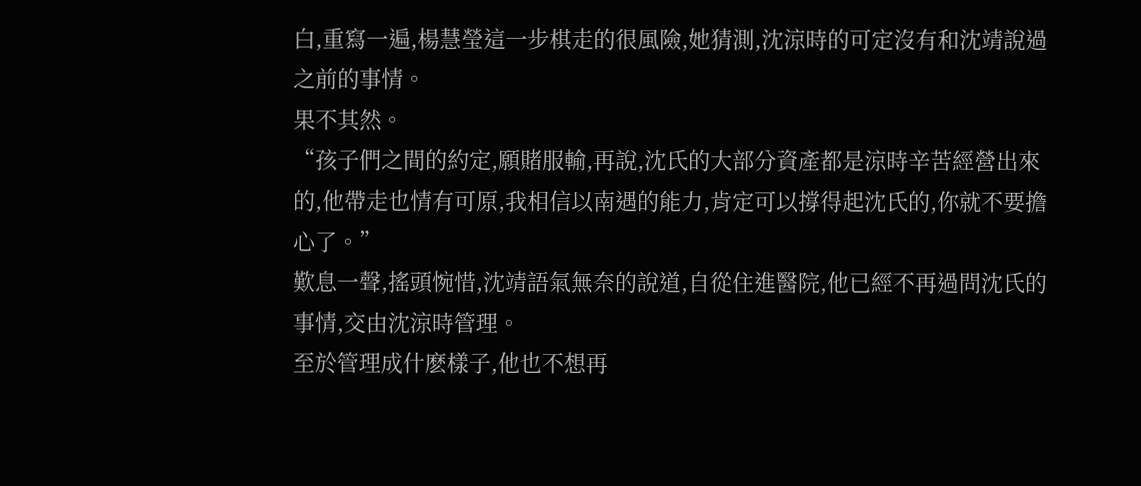白,重寫一遍,楊慧瑩這一步棋走的很風險,她猜測,沈涼時的可定沒有和沈靖說過之前的事情。
果不其然。
“孩子們之間的約定,願賭服輸,再說,沈氏的大部分資產都是涼時辛苦經營出來的,他帶走也情有可原,我相信以南遇的能力,肯定可以撐得起沈氏的,你就不要擔心了。”
歎息一聲,搖頭惋惜,沈靖語氣無奈的說道,自從住進醫院,他已經不再過問沈氏的事情,交由沈涼時管理。
至於管理成什麽樣子,他也不想再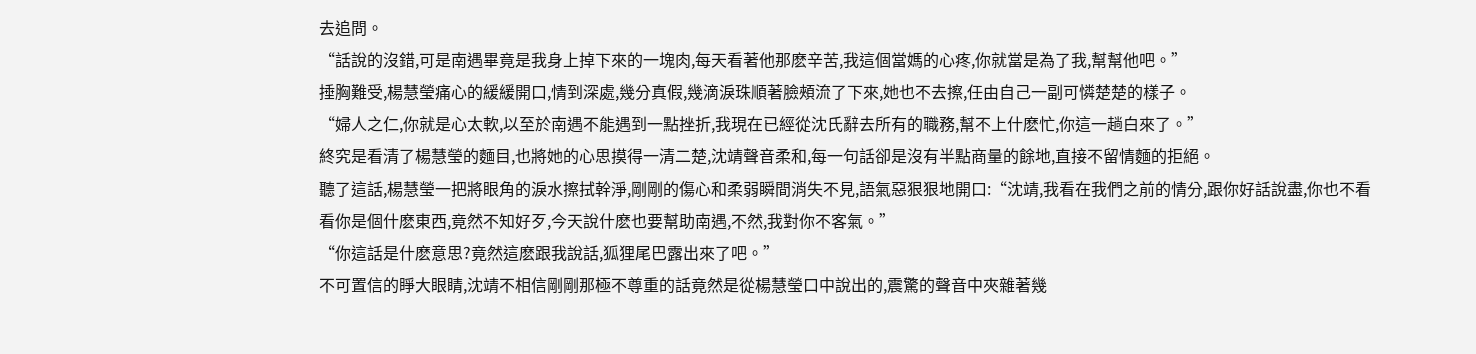去追問。
“話說的沒錯,可是南遇畢竟是我身上掉下來的一塊肉,每天看著他那麽辛苦,我這個當媽的心疼,你就當是為了我,幫幫他吧。”
捶胸難受,楊慧瑩痛心的緩緩開口,情到深處,幾分真假,幾滴淚珠順著臉頰流了下來,她也不去擦,任由自己一副可憐楚楚的樣子。
“婦人之仁,你就是心太軟,以至於南遇不能遇到一點挫折,我現在已經從沈氏辭去所有的職務,幫不上什麽忙,你這一趟白來了。”
終究是看清了楊慧瑩的麵目,也將她的心思摸得一清二楚,沈靖聲音柔和,每一句話卻是沒有半點商量的餘地,直接不留情麵的拒絕。
聽了這話,楊慧瑩一把將眼角的淚水擦拭幹淨,剛剛的傷心和柔弱瞬間消失不見,語氣惡狠狠地開口:“沈靖,我看在我們之前的情分,跟你好話說盡,你也不看看你是個什麽東西,竟然不知好歹,今天說什麽也要幫助南遇,不然,我對你不客氣。”
“你這話是什麽意思?竟然這麽跟我說話,狐狸尾巴露出來了吧。”
不可置信的睜大眼睛,沈靖不相信剛剛那極不尊重的話竟然是從楊慧瑩口中說出的,震驚的聲音中夾雜著幾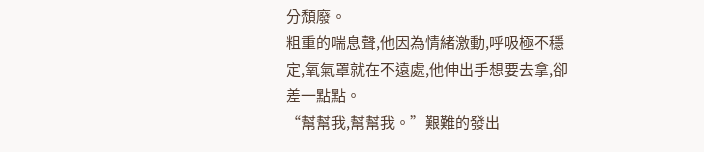分頹廢。
粗重的喘息聲,他因為情緒激動,呼吸極不穩定,氧氣罩就在不遠處,他伸出手想要去拿,卻差一點點。
“幫幫我,幫幫我。”艱難的發出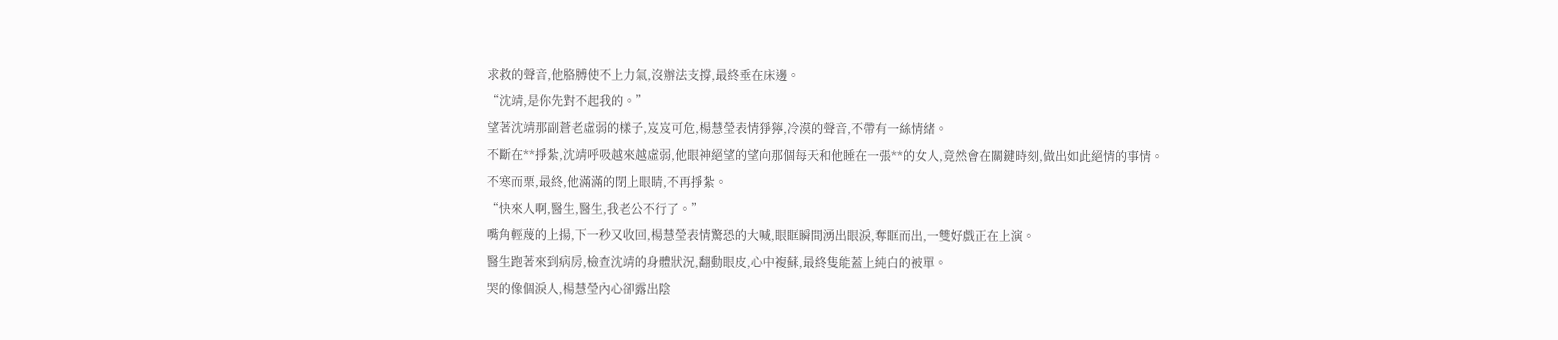求救的聲音,他胳膊使不上力氣,沒辦法支撐,最終垂在床邊。
“沈靖,是你先對不起我的。”
望著沈靖那副蒼老虛弱的樣子,岌岌可危,楊慧瑩表情猙獰,冷漠的聲音,不帶有一絲情緒。
不斷在**掙紮,沈靖呼吸越來越虛弱,他眼神絕望的望向那個每天和他睡在一張**的女人,竟然會在關鍵時刻,做出如此絕情的事情。
不寒而栗,最終,他滿滿的閉上眼睛,不再掙紮。
“快來人啊,醫生,醫生,我老公不行了。”
嘴角輕蔑的上揚,下一秒又收回,楊慧瑩表情驚恐的大喊,眼眶瞬間湧出眼淚,奪眶而出,一雙好戲正在上演。
醫生跑著來到病房,檢查沈靖的身體狀況,翻動眼皮,心中複蘇,最終隻能蓋上純白的被單。
哭的像個淚人,楊慧瑩內心卻露出陰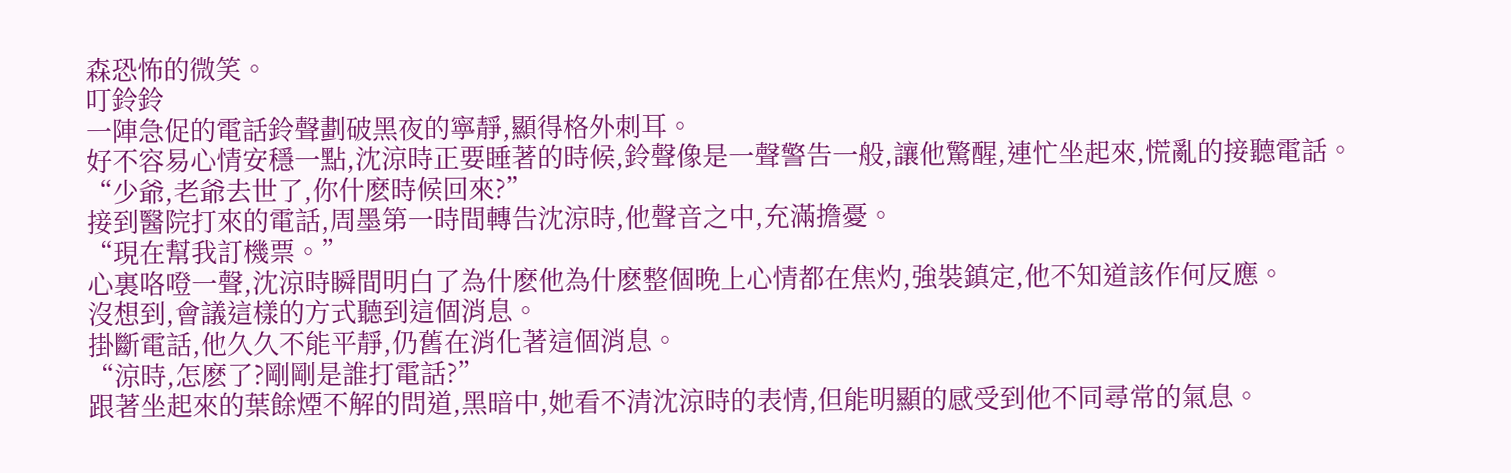森恐怖的微笑。
叮鈴鈴
一陣急促的電話鈴聲劃破黑夜的寧靜,顯得格外刺耳。
好不容易心情安穩一點,沈涼時正要睡著的時候,鈴聲像是一聲警告一般,讓他驚醒,連忙坐起來,慌亂的接聽電話。
“少爺,老爺去世了,你什麽時候回來?”
接到醫院打來的電話,周墨第一時間轉告沈涼時,他聲音之中,充滿擔憂。
“現在幫我訂機票。”
心裏咯噔一聲,沈涼時瞬間明白了為什麽他為什麽整個晚上心情都在焦灼,強裝鎮定,他不知道該作何反應。
沒想到,會議這樣的方式聽到這個消息。
掛斷電話,他久久不能平靜,仍舊在消化著這個消息。
“涼時,怎麽了?剛剛是誰打電話?”
跟著坐起來的葉餘煙不解的問道,黑暗中,她看不清沈涼時的表情,但能明顯的感受到他不同尋常的氣息。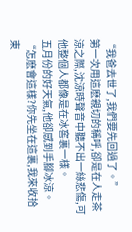“我爸去世了,我們要先回過了。”
第一次用這麽親切的稱呼,卻是在人走茶涼之際,沈涼時聲音中聽不出一絲悲傷,可他整個人都像是在冰窖裏一樣。
五月份的好天氣,他卻感到手腳冰涼。
“怎麽會這樣?你先坐在這裏,我來收拾東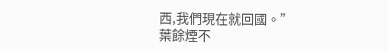西,我們現在就回國。”
葉餘煙不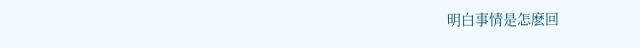明白事情是怎麽回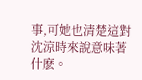事,可她也清楚這對沈涼時來說意味著什麽。